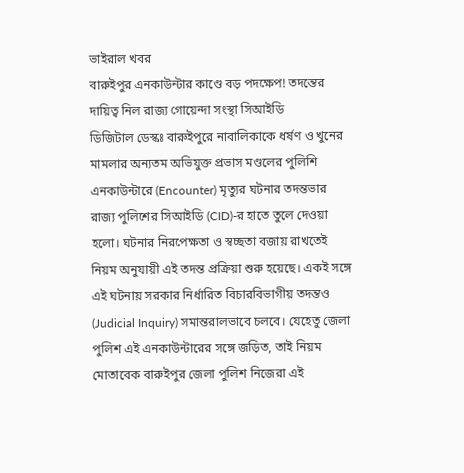ভাইরাল খবর
বারুইপুর এনকাউন্টার কাণ্ডে বড় পদক্ষেপ! তদন্তের দায়িত্ব নিল রাজ্য গোয়েন্দা সংস্থা সিআইডি
ডিজিটাল ডেস্কঃ বারুইপুরে নাবালিকাকে ধর্ষণ ও খুনের মামলার অন্যতম অভিযুক্ত প্রভাস মণ্ডলের পুলিশি এনকাউন্টারে (Encounter) মৃত্যুর ঘটনার তদন্তভার রাজ্য পুলিশের সিআইডি (CID)-র হাতে তুলে দেওয়া হলো। ঘটনার নিরপেক্ষতা ও স্বচ্ছতা বজায় রাখতেই নিয়ম অনুযায়ী এই তদন্ত প্রক্রিয়া শুরু হয়েছে। একই সঙ্গে এই ঘটনায় সরকার নির্ধারিত বিচারবিভাগীয় তদন্তও (Judicial Inquiry) সমান্তরালভাবে চলবে। যেহেতু জেলা পুলিশ এই এনকাউন্টারের সঙ্গে জড়িত, তাই নিয়ম মোতাবেক বারুইপুর জেলা পুলিশ নিজেরা এই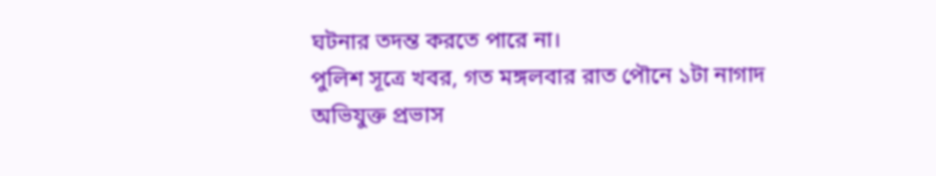ঘটনার তদন্ত করতে পারে না।
পুলিশ সূত্রে খবর, গত মঙ্গলবার রাত পৌনে ১টা নাগাদ অভিযুক্ত প্রভাস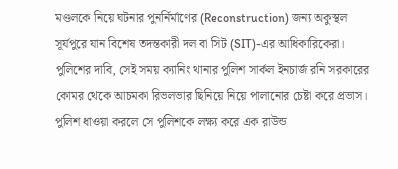মণ্ডলকে নিয়ে ঘটনার পুনর্নির্মাণের (Reconstruction) জন্য অকুস্থল সূর্যপুরে যান বিশেষ তদন্তকারী দল বা সিট (SIT)-এর আধিকারিকেরা। পুলিশের দাবি, সেই সময় ক্যানিং থানার পুলিশ সার্কল ইনচার্জ রনি সরকারের কোমর থেকে আচমকা রিভলভার ছিনিয়ে নিয়ে পালানোর চেষ্টা করে প্রভাস। পুলিশ ধাওয়া করলে সে পুলিশকে লক্ষ্য করে এক রাউন্ড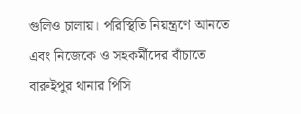গুলিও চালায়। পরিস্থিতি নিয়ন্ত্রণে আনতে এবং নিজেকে ও সহকর্মীদের বাঁচাতে বারুইপুর থানার পিসি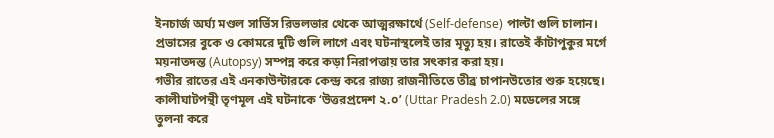ইনচার্জ অর্ঘ্য মণ্ডল সার্ভিস রিভলভার থেকে আত্মরক্ষার্থে (Self-defense) পাল্টা গুলি চালান। প্রভাসের বুকে ও কোমরে দুটি গুলি লাগে এবং ঘটনাস্থলেই তার মৃত্যু হয়। রাতেই কাঁটাপুকুর মর্গে ময়নাতদন্ত (Autopsy) সম্পন্ন করে কড়া নিরাপত্তায় তার সৎকার করা হয়।
গভীর রাতের এই এনকাউন্টারকে কেন্দ্র করে রাজ্য রাজনীতিতে তীব্র চাপানউতোর শুরু হয়েছে। কালীঘাটপন্থী তৃণমূল এই ঘটনাকে ‘উত্তরপ্রদেশ ২.০’ (Uttar Pradesh 2.0) মডেলের সঙ্গে তুলনা করে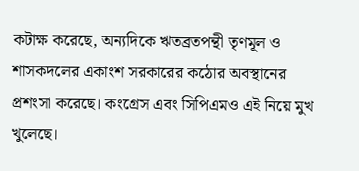কটাক্ষ করেছে, অন্যদিকে ঋতব্রতপন্থী তৃণমূল ও শাসকদলের একাংশ সরকারের কঠোর অবস্থানের প্রশংসা করেছে। কংগ্রেস এবং সিপিএমও এই নিয়ে মুখ খুলেছে।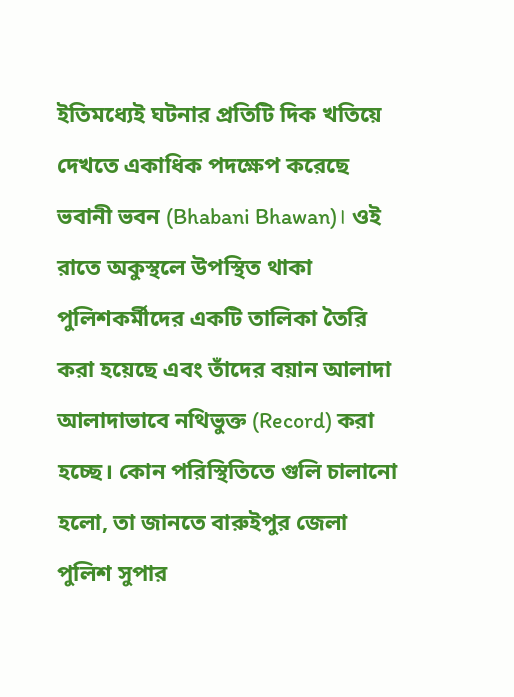ইতিমধ্যেই ঘটনার প্রতিটি দিক খতিয়ে দেখতে একাধিক পদক্ষেপ করেছে ভবানী ভবন (Bhabani Bhawan)। ওই রাতে অকুস্থলে উপস্থিত থাকা পুলিশকর্মীদের একটি তালিকা তৈরি করা হয়েছে এবং তাঁদের বয়ান আলাদা আলাদাভাবে নথিভুক্ত (Record) করা হচ্ছে। কোন পরিস্থিতিতে গুলি চালানো হলো, তা জানতে বারুইপুর জেলা পুলিশ সুপার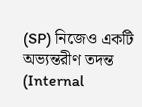(SP) নিজেও একটি অভ্যন্তরীণ তদন্ত (Internal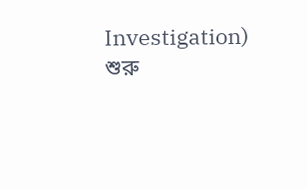Investigation) শুরু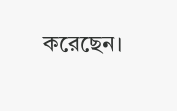করেছেন।